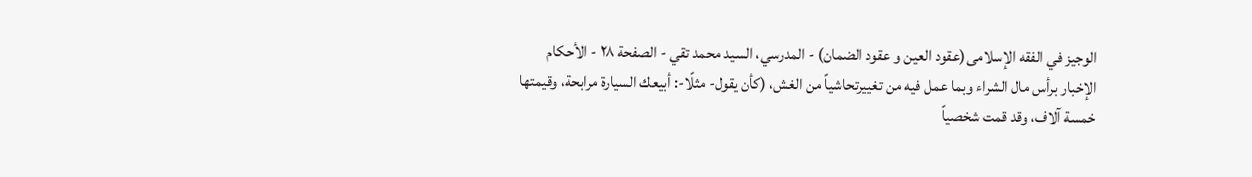الوجیز في الفقه الإسلامی(عقود العين و عقود الضمان) - المدرسي، السيد محمد تقي - الصفحة ٢٨ - الأحكام
الإخبار برأس مال الشراء وبما عمل فيه من تغييرتحاشياً من الغش، (كأن يقول- مثلًا-: أبيعك السيارة مرابحة، وقيمتها خمسة آلاف، وقد قمت شخصياً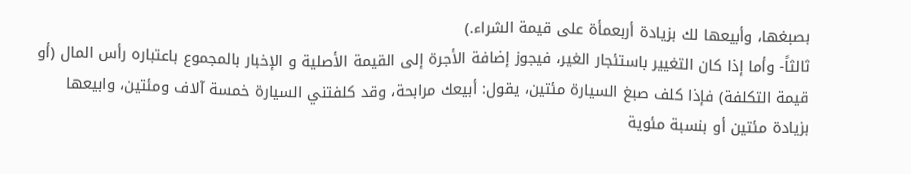بصبغها، وأبيعها لك بزيادة أربعمأة على قيمة الشراء.)
ثالثاً- وأما إذا كان التغيير باستئجار الغير، فيجوز إضافة الأجرة إلى القيمة الأصلية و الإخبار بالمجموع باعتباره رأس المال (أو قيمة التكلفة) فإذا كلف صبغ السيارة مئتين، يقول: أبيعك مرابحة، وقد كلفتني السيارة خمسة آلاف ومئتين، وابيعها بزيادة مئتين أو بنسبة مئوية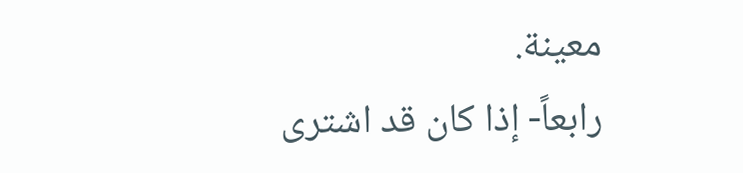معينة.
رابعاً- إذا كان قد اشترى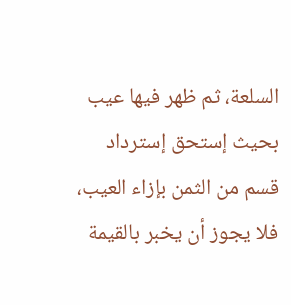السلعة، ثم ظهر فيها عيب بحيث إستحق إسترداد قسم من الثمن بإزاء العيب، فلا يجوز أن يخبر بالقيمة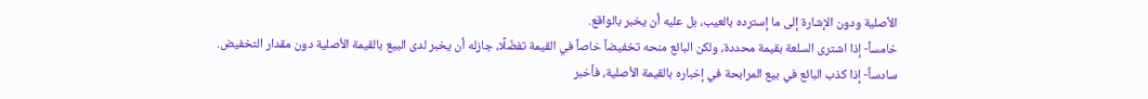الأصلية ودون الإشارة إلى ما إسترده بالعيب، بل عليه أن يخبر بالواقع.
خامساً- إذا اشترى السلعة بقيمة محددة، ولكن البائع منحه تخفيضاً خاصاً في القيمة تفضّلًا، جازله أن يخبر لدى البيع بالقيمة الأصلية دون مقدار التخفيض.
سادساً- إذا كذب البائع في بيع المرابحة في إخباره بالقيمة الأصلية، فأخبر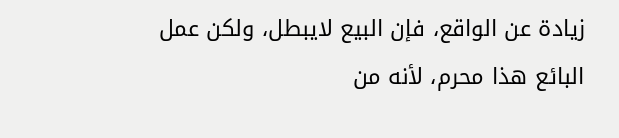زيادة عن الواقع، فإن البيع لايبطل، ولكن عمل البائع هذا محرم، لأنه من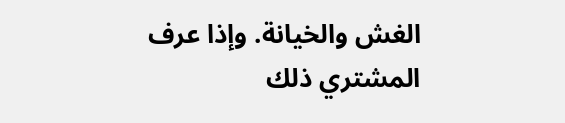الغش والخيانة. وإذا عرف المشتري ذلك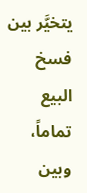يتخيَّر بين فسخ البيع تماماً، وبين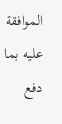الموافقة عليه بما دفع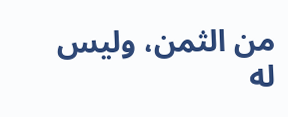من الثمن، وليس له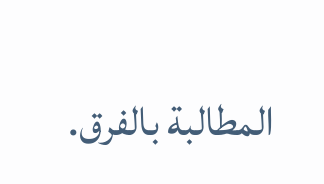المطالبة بالفرق.